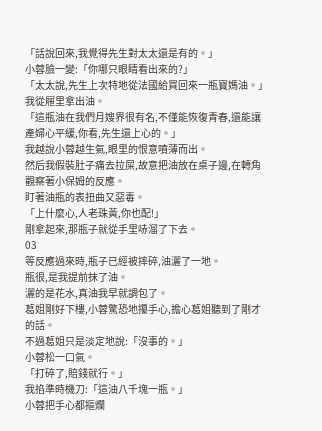「話說回來,我覺得先生對太太還是有的。」
小蓉臉一變:「你哪只眼睛看出來的?」
「太太說,先生上次特地從法國給買回來一瓶寶媽油。」
我從屜里拿出油。
「這瓶油在我們月嫂界很有名,不僅能恢復青春,還能讓產婦心平緩,你看,先生還上心的。」
我越說小蓉越生氣,眼里的恨意噴薄而出。
然后我假裝肚子痛去拉屎,故意把油放在桌子邊,在轉角觀察著小保姆的反應。
盯著油瓶的表扭曲又惡毒。
「上什麼心,人老珠黃,你也配!」
剛拿起來,那瓶子就從手里哧溜了下去。
03
等反應過來時,瓶子已經被摔碎,油灑了一地。
瓶很,是我提前抹了油。
灑的是花水,真油我早就調包了。
葛姐剛好下樓,小蓉驚恐地攥手心,擔心葛姐聽到了剛才的話。
不過葛姐只是淡定地說:「沒事的。」
小蓉松一口氣。
「打碎了,賠錢就行。」
我掐準時機刀:「這油八千塊一瓶。」
小蓉把手心都摳爛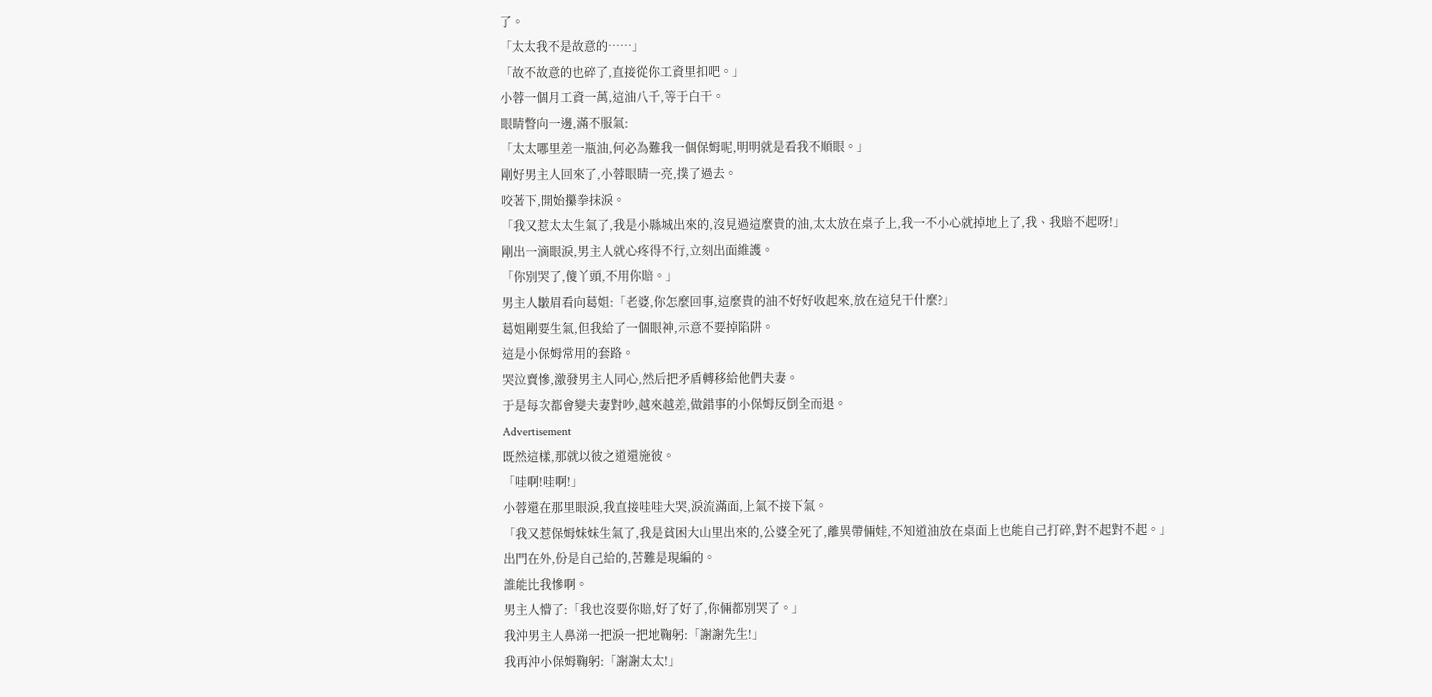了。
「太太我不是故意的……」
「故不故意的也碎了,直接從你工資里扣吧。」
小蓉一個月工資一萬,這油八千,等于白干。
眼睛瞥向一邊,滿不服氣:
「太太哪里差一瓶油,何必為難我一個保姆呢,明明就是看我不順眼。」
剛好男主人回來了,小蓉眼睛一亮,撲了過去。
咬著下,開始攥拳抹淚。
「我又惹太太生氣了,我是小縣城出來的,沒見過這麼貴的油,太太放在桌子上,我一不小心就掉地上了,我、我賠不起呀!」
剛出一滴眼淚,男主人就心疼得不行,立刻出面維護。
「你別哭了,傻丫頭,不用你賠。」
男主人皺眉看向葛姐:「老婆,你怎麼回事,這麼貴的油不好好收起來,放在這兒干什麼?」
葛姐剛要生氣,但我給了一個眼神,示意不要掉陷阱。
這是小保姆常用的套路。
哭泣賣慘,激發男主人同心,然后把矛盾轉移給他們夫妻。
于是每次都會變夫妻對吵,越來越差,做錯事的小保姆反倒全而退。
Advertisement
既然這樣,那就以彼之道還施彼。
「哇啊!哇啊!」
小蓉還在那里眼淚,我直接哇哇大哭,淚流滿面,上氣不接下氣。
「我又惹保姆妹妹生氣了,我是貧困大山里出來的,公婆全死了,離異帶倆娃,不知道油放在桌面上也能自己打碎,對不起對不起。」
出門在外,份是自己給的,苦難是現編的。
誰能比我慘啊。
男主人懵了:「我也沒要你賠,好了好了,你倆都別哭了。」
我沖男主人鼻涕一把淚一把地鞠躬:「謝謝先生!」
我再沖小保姆鞠躬:「謝謝太太!」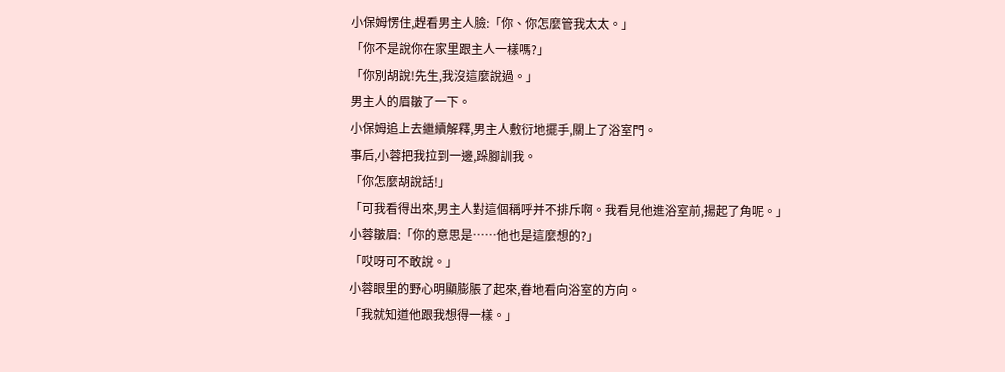小保姆愣住,趕看男主人臉:「你、你怎麼管我太太。」
「你不是說你在家里跟主人一樣嗎?」
「你別胡說!先生,我沒這麼說過。」
男主人的眉皺了一下。
小保姆追上去繼續解釋,男主人敷衍地擺手,關上了浴室門。
事后,小蓉把我拉到一邊,跺腳訓我。
「你怎麼胡說話!」
「可我看得出來,男主人對這個稱呼并不排斥啊。我看見他進浴室前,揚起了角呢。」
小蓉皺眉:「你的意思是……他也是這麼想的?」
「哎呀可不敢說。」
小蓉眼里的野心明顯膨脹了起來,眷地看向浴室的方向。
「我就知道他跟我想得一樣。」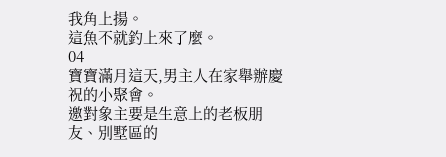我角上揚。
這魚不就釣上來了麼。
04
寶寶滿月這天,男主人在家舉辦慶祝的小聚會。
邀對象主要是生意上的老板朋友、別墅區的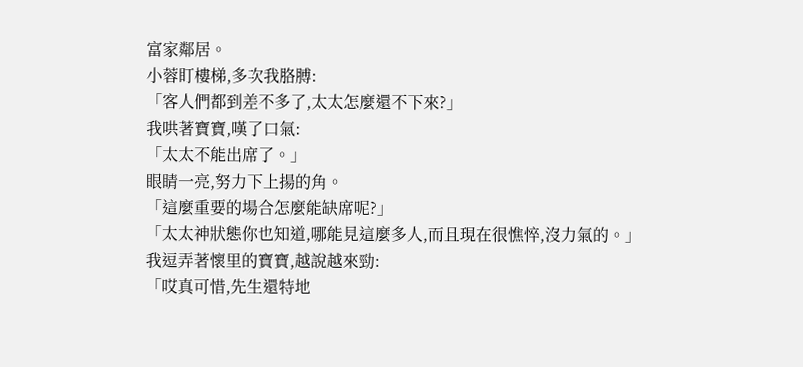富家鄰居。
小蓉盯樓梯,多次我胳膊:
「客人們都到差不多了,太太怎麼還不下來?」
我哄著寶寶,嘆了口氣:
「太太不能出席了。」
眼睛一亮,努力下上揚的角。
「這麼重要的場合怎麼能缺席呢?」
「太太神狀態你也知道,哪能見這麼多人,而且現在很憔悴,沒力氣的。」
我逗弄著懷里的寶寶,越說越來勁:
「哎真可惜,先生還特地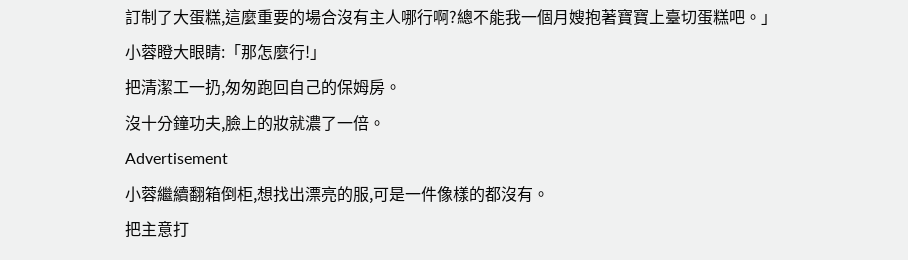訂制了大蛋糕,這麼重要的場合沒有主人哪行啊?總不能我一個月嫂抱著寶寶上臺切蛋糕吧。」
小蓉瞪大眼睛:「那怎麼行!」
把清潔工一扔,匆匆跑回自己的保姆房。
沒十分鐘功夫,臉上的妝就濃了一倍。
Advertisement
小蓉繼續翻箱倒柜,想找出漂亮的服,可是一件像樣的都沒有。
把主意打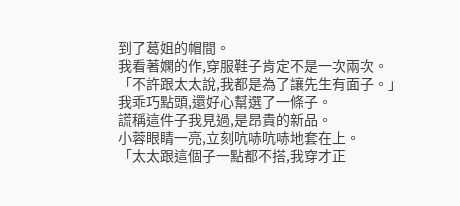到了葛姐的帽間。
我看著嫻的作,穿服鞋子肯定不是一次兩次。
「不許跟太太說,我都是為了讓先生有面子。」
我乖巧點頭,還好心幫選了一條子。
謊稱這件子我見過,是昂貴的新品。
小蓉眼睛一亮,立刻吭哧吭哧地套在上。
「太太跟這個子一點都不搭,我穿才正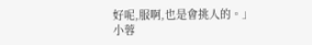好呢,服啊,也是會挑人的。」
小蓉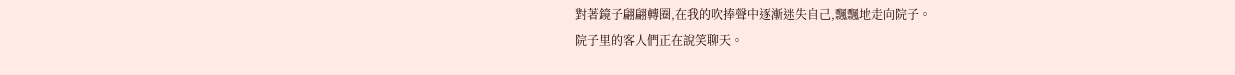對著鏡子翩翩轉圈,在我的吹捧聲中逐漸迷失自己,飄飄地走向院子。
院子里的客人們正在說笑聊天。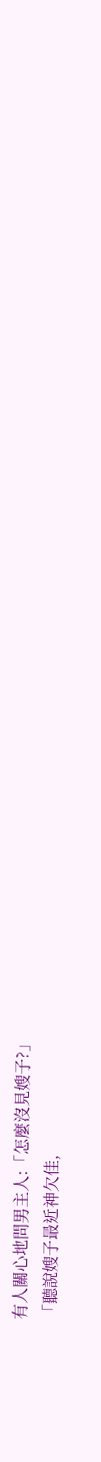有人關心地問男主人:「怎麼沒見嫂子?」
「聽說嫂子最近神欠佳,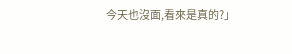今天也沒面,看來是真的?」